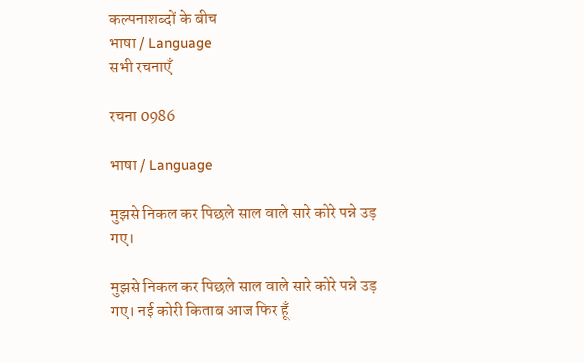कल्पनाशब्दों के बीच
भाषा / Language
सभी रचनाएँ

रचना 0986

भाषा / Language

मुझसे निकल कर पिछले साल वाले सारे कोरे पन्ने उड़ गए।

मुझसे निकल कर पिछले साल वाले सारे कोरे पन्ने उड़ गए। नई कोरी किताब आज फिर हूँ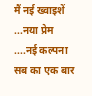मैं नई ख्वाइशें ...नया प्रेम ....नई कल्पना सब का एक बार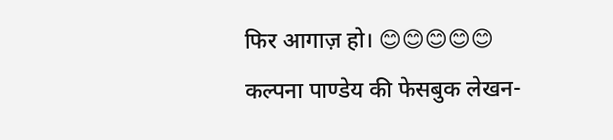फिर आगाज़ हो। 😊😊😊😊😊
कल्पना पाण्डेय की फेसबुक लेखन-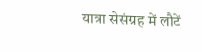यात्रा सेसंग्रह में लौटें